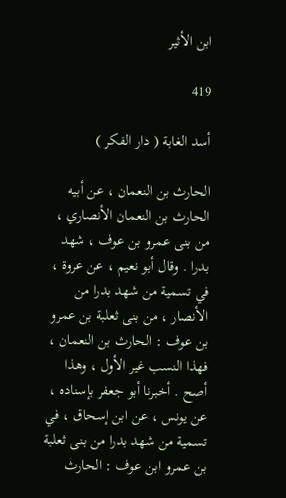ابن الأثير

419

أسد الغابة ( دار الفكر )

الحارث بن النعمان ، عن أبيه الحارث بن النعمان الأنصاري ، من بنى عمرو بن عوف ، شهد بدرا . وقال أبو نعيم ، عن عروة ، في تسمية من شهد بدرا من الأنصار ، من بنى ثعلبة بن عمرو بن عوف : الحارث بن النعمان ، فهذا النسب غير الأول ، وهذا أصح . أخبرنا أبو جعفر بإسناده ، عن يونس ، عن ابن إسحاق ، في تسمية من شهد بدرا من بنى ثعلبة بن عمرو ابن عوف : الحارث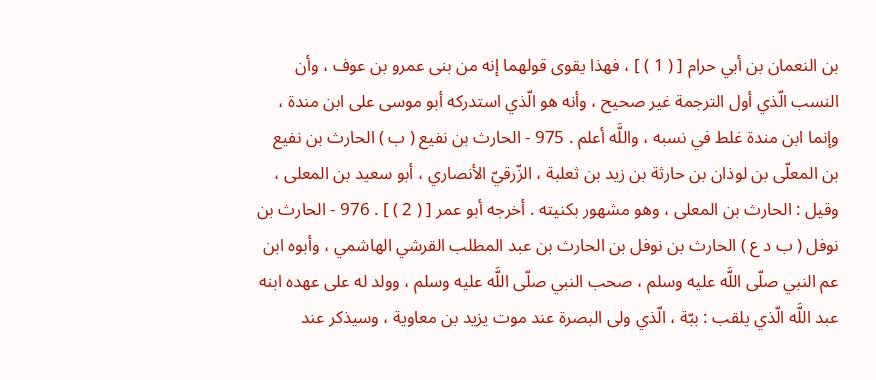بن النعمان بن أبي حرام [ ( 1 ) ] ، فهذا يقوى قولهما إنه من بنى عمرو بن عوف ، وأن النسب الّذي أول الترجمة غير صحيح ، وأنه هو الّذي استدركه أبو موسى على ابن مندة ، وإنما ابن مندة غلط في نسبه ، واللَّه أعلم . 975 - الحارث بن نفيع ( ب ) الحارث بن نفيع بن المعلّى بن لوذان بن حارثة بن زيد بن ثعلبة ، الزّرقيّ الأنصاري ، أبو سعيد بن المعلى ، وقيل : الحارث بن المعلى ، وهو مشهور بكنيته . أخرجه أبو عمر [ ( 2 ) ] . 976 - الحارث بن نوفل ( ب د ع ) الحارث بن نوفل بن الحارث بن عبد المطلب القرشي الهاشمي ، وأبوه ابن عم النبي صلّى اللَّه عليه وسلم ، صحب النبي صلّى اللَّه عليه وسلم ، وولد له على عهده ابنه عبد اللَّه الّذي يلقب : ببّة ، الّذي ولى البصرة عند موت يزيد بن معاوية ، وسيذكر عند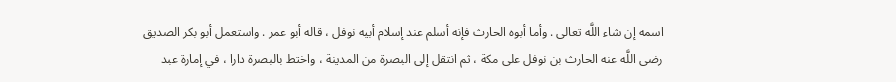اسمه إن شاء اللَّه تعالى . وأما أبوه الحارث فإنه أسلم عند إسلام أبيه نوفل ، قاله أبو عمر . واستعمل أبو بكر الصديق رضى اللَّه عنه الحارث بن نوفل على مكة ، ثم انتقل إلى البصرة من المدينة ، واختط بالبصرة دارا ، في إمارة عبد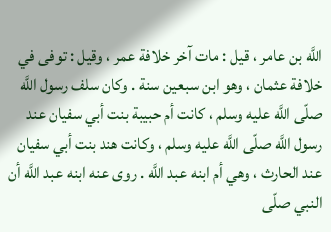اللَّه بن عامر ، قيل : مات آخر خلافة عمر ، وقيل : توفى في خلافة عثمان ، وهو ابن سبعين سنة . وكان سلف رسول اللَّه صلّى اللَّه عليه وسلم ، كانت أم حبيبة بنت أبي سفيان عند رسول اللَّه صلّى اللَّه عليه وسلم ، وكانت هند بنت أبي سفيان عند الحارث ، وهي أم ابنه عبد اللَّه . روى عنه ابنه عبد اللَّه أن النبي صلّى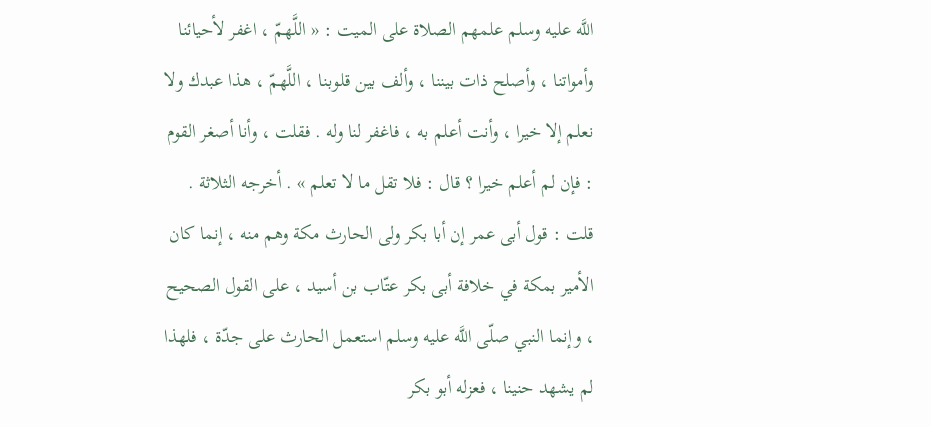اللَّه عليه وسلم علمهم الصلاة على الميت : « اللَّهمّ ، اغفر لأحيائنا وأمواتنا ، وأصلح ذات بيننا ، وألف بين قلوبنا ، اللَّهمّ ، هذا عبدك ولا نعلم إلا خيرا ، وأنت أعلم به ، فاغفر لنا وله . فقلت ، وأنا أصغر القوم : فإن لم أعلم خيرا ؟ قال : فلا تقل ما لا تعلم » . أخرجه الثلاثة . قلت : قول أبى عمر إن أبا بكر ولى الحارث مكة وهم منه ، إنما كان الأمير بمكة في خلافة أبى بكر عتّاب بن أسيد ، على القول الصحيح ، وإنما النبي صلّى اللَّه عليه وسلم استعمل الحارث على جدّة ، فلهذا لم يشهد حنينا ، فعزله أبو بكر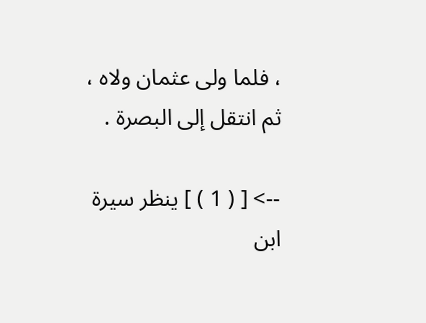، فلما ولى عثمان ولاه ، ثم انتقل إلى البصرة .

--> [ ( 1 ) ] ينظر سيرة ابن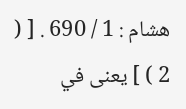هشام : 1 / 690 . [ ( 2 ) ] يعنى في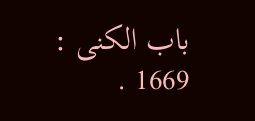باب الكنى : 1669 .